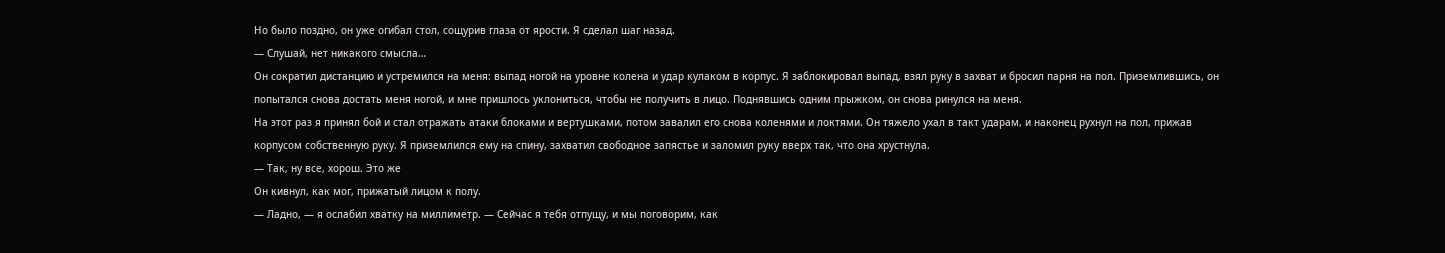Но было поздно, он уже огибал стол, сощурив глаза от ярости. Я сделал шаг назад.
— Слушай, нет никакого смысла…
Он сократил дистанцию и устремился на меня: выпад ногой на уровне колена и удар кулаком в корпус. Я заблокировал выпад, взял руку в захват и бросил парня на пол. Приземлившись, он попытался снова достать меня ногой, и мне пришлось уклониться, чтобы не получить в лицо. Поднявшись одним прыжком, он снова ринулся на меня.
На этот раз я принял бой и стал отражать атаки блоками и вертушками, потом завалил его снова коленями и локтями. Он тяжело ухал в такт ударам, и наконец рухнул на пол, прижав корпусом собственную руку. Я приземлился ему на спину, захватил свободное запястье и заломил руку вверх так, что она хрустнула.
— Так, ну все, хорош. Это же
Он кивнул, как мог, прижатый лицом к полу.
— Ладно, — я ослабил хватку на миллиметр. — Сейчас я тебя отпущу, и мы поговорим, как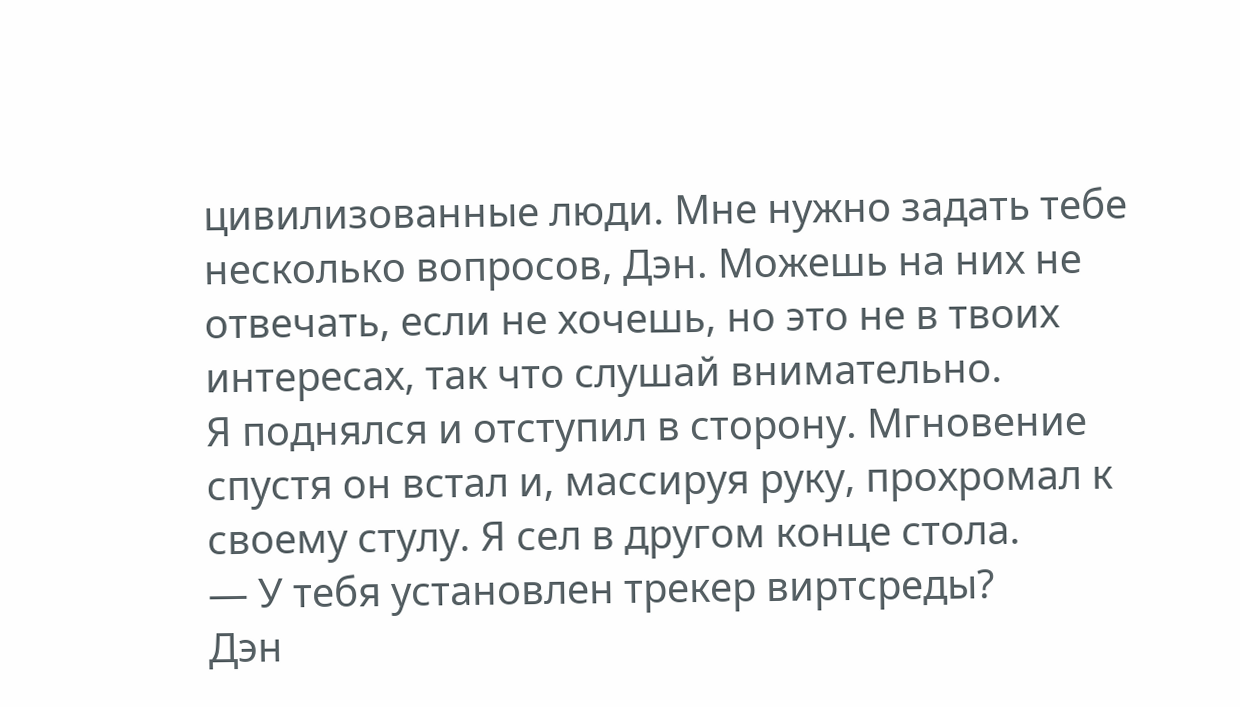цивилизованные люди. Мне нужно задать тебе несколько вопросов, Дэн. Можешь на них не отвечать, если не хочешь, но это не в твоих интересах, так что слушай внимательно.
Я поднялся и отступил в сторону. Мгновение спустя он встал и, массируя руку, прохромал к своему стулу. Я сел в другом конце стола.
— У тебя установлен трекер виртсреды?
Дэн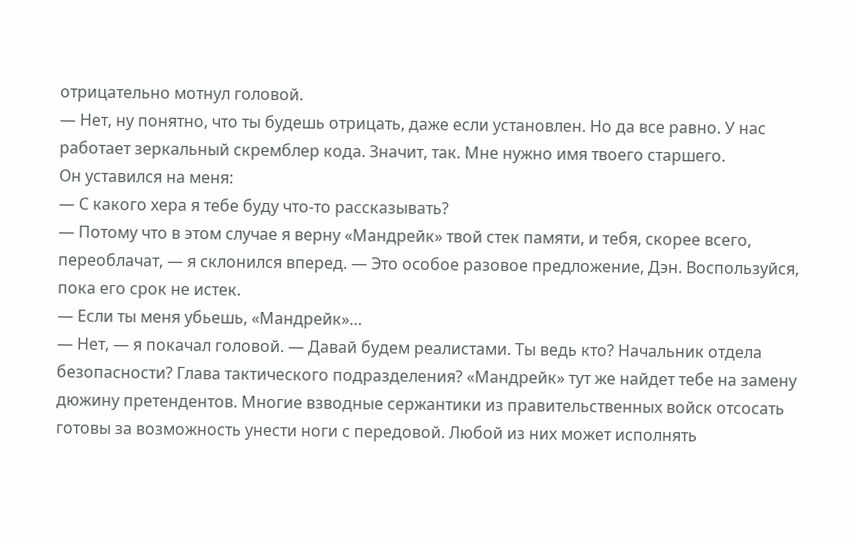отрицательно мотнул головой.
— Нет, ну понятно, что ты будешь отрицать, даже если установлен. Но да все равно. У нас работает зеркальный скремблер кода. Значит, так. Мне нужно имя твоего старшего.
Он уставился на меня:
— С какого хера я тебе буду что-то рассказывать?
— Потому что в этом случае я верну «Мандрейк» твой стек памяти, и тебя, скорее всего, переоблачат, — я склонился вперед. — Это особое разовое предложение, Дэн. Воспользуйся, пока его срок не истек.
— Если ты меня убьешь, «Мандрейк»…
— Нет, — я покачал головой. — Давай будем реалистами. Ты ведь кто? Начальник отдела безопасности? Глава тактического подразделения? «Мандрейк» тут же найдет тебе на замену дюжину претендентов. Многие взводные сержантики из правительственных войск отсосать готовы за возможность унести ноги с передовой. Любой из них может исполнять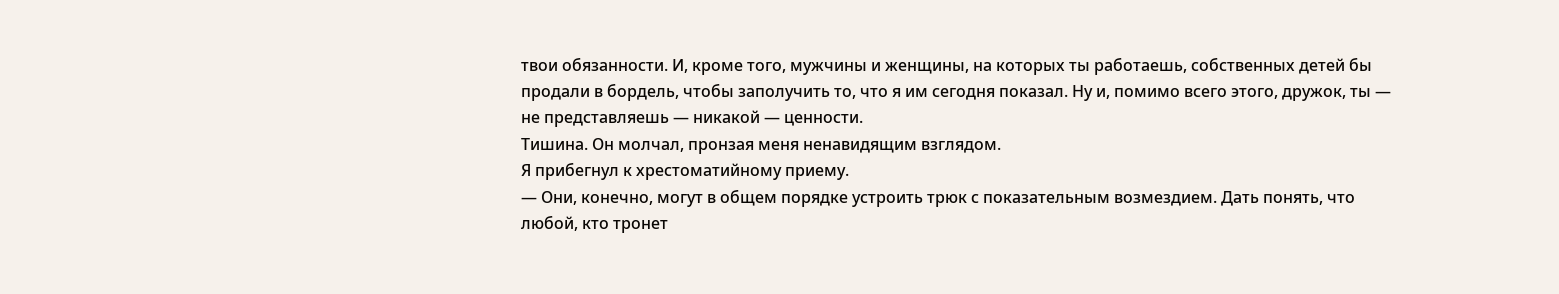твои обязанности. И, кроме того, мужчины и женщины, на которых ты работаешь, собственных детей бы продали в бордель, чтобы заполучить то, что я им сегодня показал. Ну и, помимо всего этого, дружок, ты — не представляешь — никакой — ценности.
Тишина. Он молчал, пронзая меня ненавидящим взглядом.
Я прибегнул к хрестоматийному приему.
— Они, конечно, могут в общем порядке устроить трюк с показательным возмездием. Дать понять, что любой, кто тронет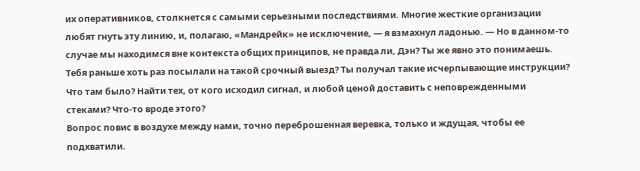их оперативников, столкнется с самыми серьезными последствиями. Многие жесткие организации любят гнуть эту линию, и, полагаю, «Мандрейк» не исключение, — я взмахнул ладонью. — Но в данном-то случае мы находимся вне контекста общих принципов, не правда ли, Дэн? Ты же явно это понимаешь. Тебя раньше хоть раз посылали на такой срочный выезд? Ты получал такие исчерпывающие инструкции? Что там было? Найти тех, от кого исходил сигнал, и любой ценой доставить с неповрежденными стеками? Что-то вроде этого?
Вопрос повис в воздухе между нами, точно переброшенная веревка, только и ждущая, чтобы ее подхватили.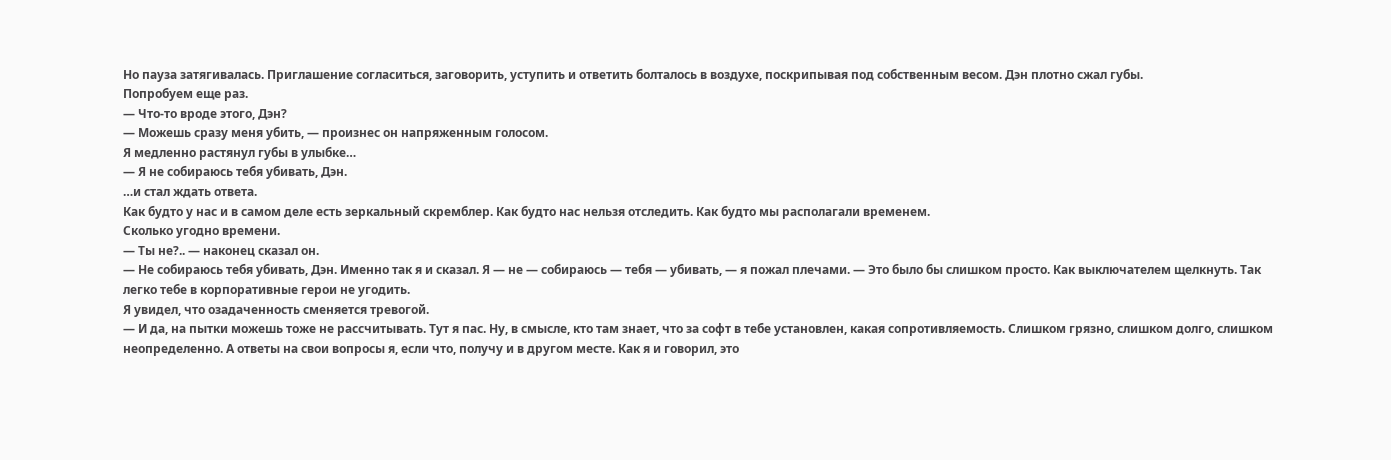Но пауза затягивалась. Приглашение согласиться, заговорить, уступить и ответить болталось в воздухе, поскрипывая под собственным весом. Дэн плотно сжал губы.
Попробуем еще раз.
— Что-то вроде этого, Дэн?
— Можешь сразу меня убить, — произнес он напряженным голосом.
Я медленно растянул губы в улыбке…
— Я не собираюсь тебя убивать, Дэн.
…и стал ждать ответа.
Как будто у нас и в самом деле есть зеркальный скремблер. Как будто нас нельзя отследить. Как будто мы располагали временем.
Сколько угодно времени.
— Ты не?.. — наконец сказал он.
— Не собираюсь тебя убивать, Дэн. Именно так я и сказал. Я — не — собираюсь — тебя — убивать, — я пожал плечами. — Это было бы слишком просто. Как выключателем щелкнуть. Так легко тебе в корпоративные герои не угодить.
Я увидел, что озадаченность сменяется тревогой.
— И да, на пытки можешь тоже не рассчитывать. Тут я пас. Ну, в смысле, кто там знает, что за софт в тебе установлен, какая сопротивляемость. Слишком грязно, слишком долго, слишком неопределенно. А ответы на свои вопросы я, если что, получу и в другом месте. Как я и говорил, это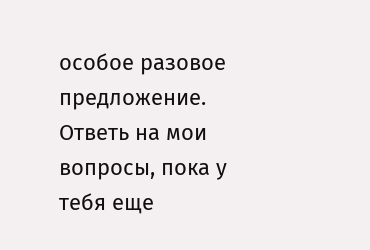особое разовое предложение. Ответь на мои вопросы, пока у тебя еще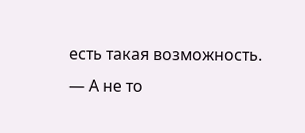есть такая возможность.
— А не то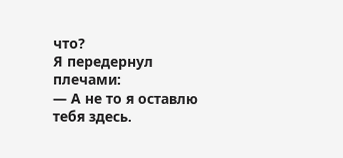что?
Я передернул плечами:
— А не то я оставлю тебя здесь.